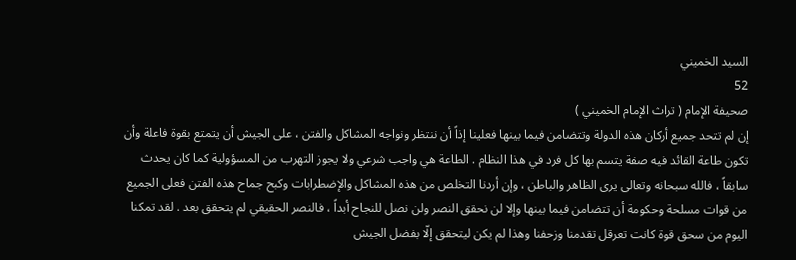السيد الخميني
52
صحيفة الإمام ( تراث الإمام الخميني )
إن لم تتحد جميع أركان هذه الدولة وتتضامن فيما بينها فعلينا إذاً أن ننتظر ونواجه المشاكل والفتن ، على الجيش أن يتمتع بقوة فاعلة وأن تكون طاعة القائد فيه صفة يتسم بها كل فرد في هذا النظام . الطاعة هي واجب شرعي ولا يجوز التهرب من المسؤولية كما كان يحدث سابقاً ، فالله سبحانه وتعالى يرى الظاهر والباطن ، وإن أردنا التخلص من هذه المشاكل والإضطرابات وكبح جماح هذه الفتن فعلى الجميع من قوات مسلحة وحكومة أن تتضامن فيما بينها وإلا لن نحقق النصر ولن نصل للنجاح أبداً ، فالنصر الحقيقي لم يتحقق بعد . لقد تمكنا اليوم من سحق قوة كانت تعرقل تقدمنا وزحفنا وهذا لم يكن ليتحقق إلّا بفضل الجيش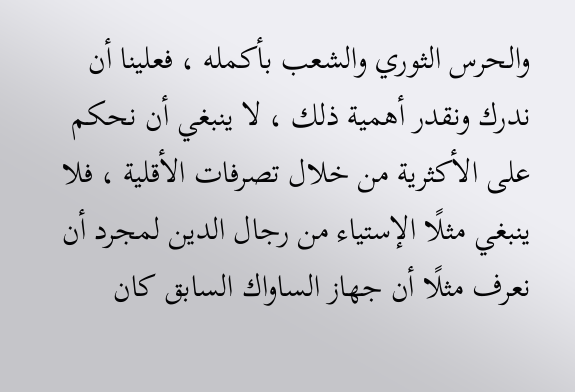والحرس الثوري والشعب بأكمله ، فعلينا أن ندرك ونقدر أهمية ذلك ، لا ينبغي أن نحكم على الأكثرية من خلال تصرفات الأقلية ، فلا ينبغي مثلًا الإستياء من رجال الدين لمجرد أن نعرف مثلًا أن جهاز الساواك السابق كان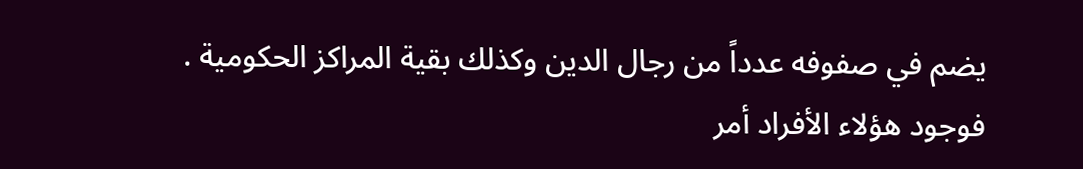يضم في صفوفه عدداً من رجال الدين وكذلك بقية المراكز الحكومية . فوجود هؤلاء الأفراد أمر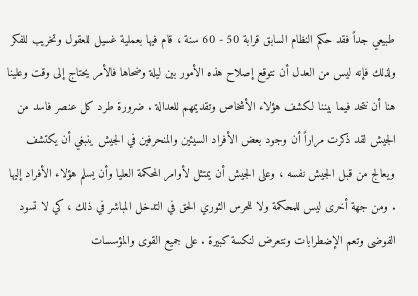طبيعي جداً فقد حكم النظام السابق قرابة 50 - 60 سنة ، قام فيها بعملية غسيل للعقول وتخريب للفكر ولذلك فإنه ليس من العدل أن نتوقع إصلاح هذه الأمور بين ليلة وضحاها فالأمر يحتاج إلى وقت وعلينا هنا أن نتحد فيما بيننا لكشف هؤلاء الأشخاص وتقديمهم للعدالة . ضرورة طرد كل عنصر فاسد من الجيش لقد ذكرت مراراً أن وجود بعض الأفراد السيئين والمنحرفين في الجيش ينبغي أن يكتشف ويعالج من قبل الجيش نفسه ، وعلى الجيش أن يمتثل لأوامر المحكمة العليا وأن يسلم هؤلاء الأفراد إليها . ومن جهة أخرى ليس للمحكمة ولا للحرس الثوري الحق في التدخل المباشر في ذلك ، كي لا تسود الفوضى وتعم الإضطرابات ونتعرض لنكسة كبيرة . على جميع القوى والمؤسسات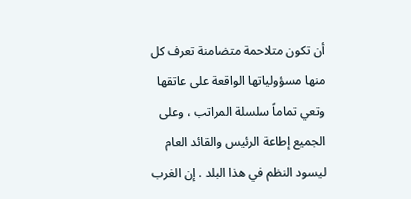أن تكون متلاحمة متضامنة تعرف كل منها مسؤولياتها الواقعة على عاتقها وتعي تماماً سلسلة المراتب ، وعلى الجميع إطاعة الرئيس والقائد العام ليسود النظم في هذا البلد . إن الغرب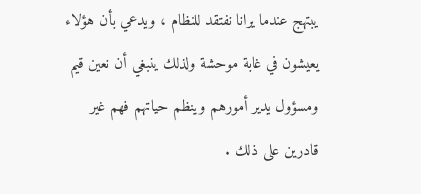يبتهج عندما يرانا نفتقد للنظام ، ويدعي بأن هؤلاء يعيشون في غابة موحشة ولذلك ينبغي أن نعين قيم ومسؤول يدير أمورهم وينظم حياتهم فهم غير قادرين على ذلك .